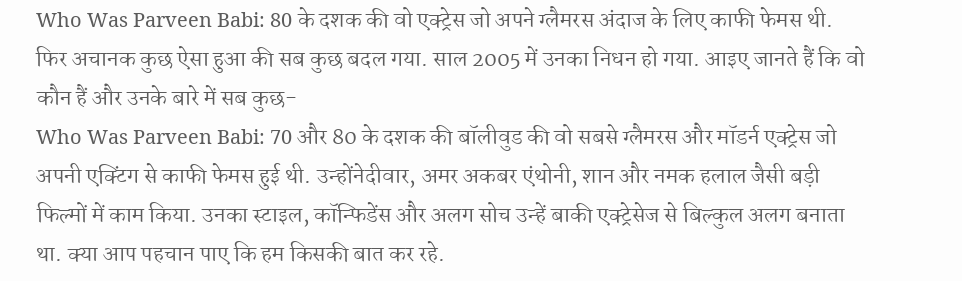Who Was Parveen Babi: 80 के दशक की वो एक्ट्रेस जो अपने ग्लैमरस अंदाज के लिए काफी फेमस थी. फिर अचानक कुछ ऐसा हुआ की सब कुछ बदल गया. साल 2005 में उनका निधन हो गया. आइए जानते हैं कि वो कौन हैं और उनके बारे में सब कुछ-
Who Was Parveen Babi: 70 और 80 के दशक की बॉलीवुड की वो सबसे ग्लैमरस और मॉडर्न एक्ट्रेस जो अपनी एक्टिंग से काफी फेमस हुई थी. उन्होंनेदीवार, अमर अकबर एंथोनी, शान और नमक हलाल जैसी बड़ी फिल्मों में काम किया. उनका स्टाइल, कॉन्फिडेंस और अलग सोच उन्हें बाकी एक्ट्रेसेज से बिल्कुल अलग बनाता था. क्या आप पहचान पाए कि हम किसकी बात कर रहे.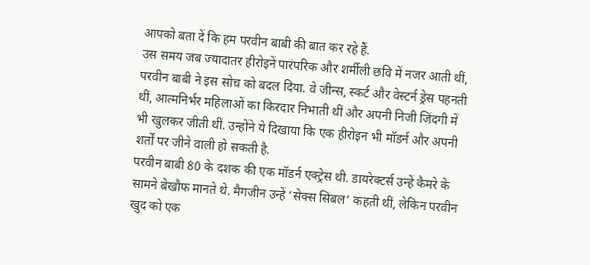आपको बता दें कि हम परवीन बाबी की बात कर रहे हैं.
उस समय जब ज्यादातर हीरोइनें पारंपरिक और शर्मीली छवि में नजर आती थीं, परवीन बाबी ने इस सोच को बदल दिया. वे जीन्स, स्कर्ट और वेस्टर्न ड्रेस पहनती थीं, आत्मनिर्भर महिलाओं का किरदार निभाती थीं और अपनी निजी जिंदगी में भी खुलकर जीती थीं. उन्होंने ये दिखाया कि एक हीरोइन भी मॉडर्न और अपनी शर्तों पर जीने वाली हो सकती है.
परवीन बाबी 80 के दशक की एक मॉडर्न एक्ट्रेस थी. डायरेक्टर्स उन्हें कैमरे के सामने बेखौफ मानते थे. मैगजीन उन्हें ‘सेक्स सिंबल’ कहती थीं, लेकिन परवीन खुद को एक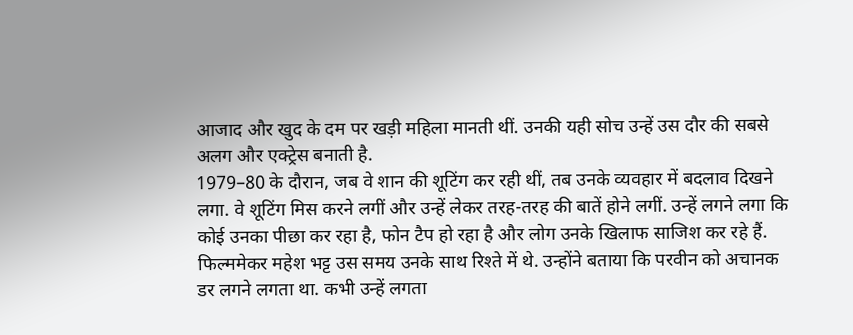आजाद और खुद के दम पर खड़ी महिला मानती थीं. उनकी यही सोच उन्हें उस दौर की सबसे अलग और एक्ट्रेस बनाती है.
1979–80 के दौरान, जब वे शान की शूटिंग कर रही थीं, तब उनके व्यवहार में बदलाव दिखने लगा. वे शूटिंग मिस करने लगीं और उन्हें लेकर तरह-तरह की बातें होने लगीं. उन्हें लगने लगा कि कोई उनका पीछा कर रहा है, फोन टैप हो रहा है और लोग उनके खिलाफ साजिश कर रहे हैं.
फिल्ममेकर महेश भट्ट उस समय उनके साथ रिश्ते में थे. उन्होंने बताया कि परवीन को अचानक डर लगने लगता था. कभी उन्हें लगता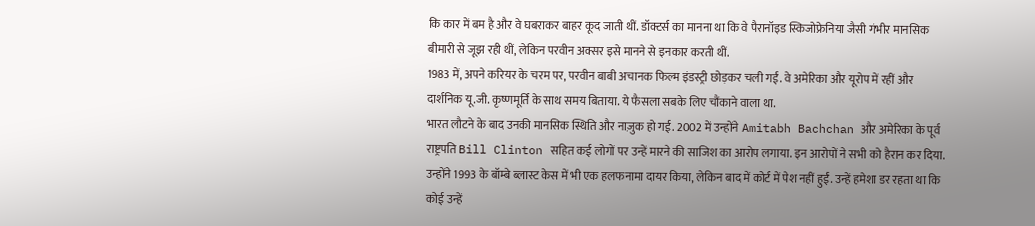कि कार में बम है और वे घबराकर बाहर कूद जाती थीं. डॉक्टर्स का मानना था कि वे पैरानॉइड स्किजोफ्रेनिया जैसी गंभीर मानसिक बीमारी से जूझ रही थीं, लेकिन परवीन अक्सर इसे मानने से इनकार करती थीं.
1983 में, अपने करियर के चरम पर, परवीन बाबी अचानक फिल्म इंडस्ट्री छोड़कर चली गईं. वे अमेरिका और यूरोप में रहीं और दार्शनिक यू.जी. कृष्णमूर्ति के साथ समय बिताया. ये फैसला सबके लिए चौंकाने वाला था.
भारत लौटने के बाद उनकी मानसिक स्थिति और नाज़ुक हो गई. 2002 में उन्होंने Amitabh Bachchan और अमेरिका के पूर्व राष्ट्रपति Bill Clinton सहित कई लोगों पर उन्हें मारने की साजिश का आरोप लगाया. इन आरोपों ने सभी को हैरान कर दिया.
उन्होंने 1993 के बॉम्बे ब्लास्ट केस में भी एक हलफनामा दायर किया, लेकिन बाद में कोर्ट में पेश नहीं हुईं. उन्हें हमेशा डर रहता था कि कोई उन्हें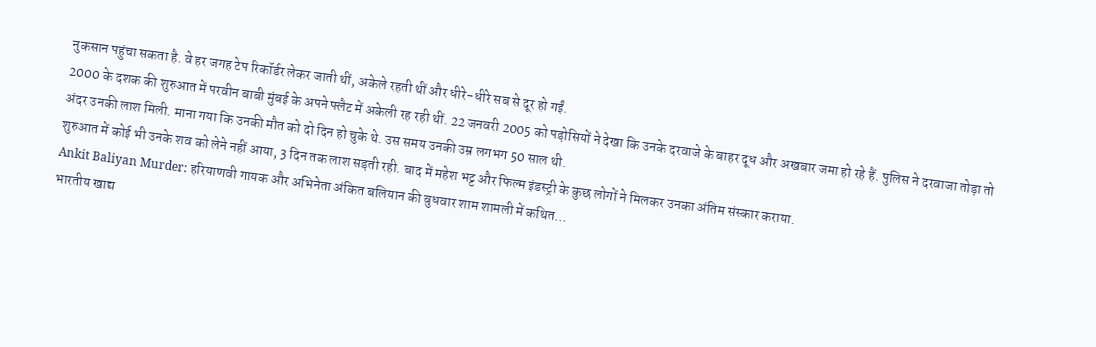नुकसान पहुंचा सकता है. वे हर जगह टेप रिकॉर्डर लेकर जाती थीं, अकेले रहती थीं और धीरे-धीरे सब से दूर हो गईं.
2000 के दशक की शुरुआत में परवीन बाबी मुंबई के अपने फ्लैट में अकेली रह रही थीं. 22 जनवरी 2005 को पड़ोसियों ने देखा कि उनके दरवाजे के बाहर दूध और अखबार जमा हो रहे हैं. पुलिस ने दरवाजा तोड़ा तो अंदर उनकी लाश मिली. माना गया कि उनकी मौत को दो दिन हो चुके थे. उस समय उनकी उम्र लगभग 50 साल थी.
शुरुआत में कोई भी उनके शव को लेने नहीं आया, 3 दिन तक लाश सड़ती रही. बाद में महेश भट्ट और फिल्म इंडस्ट्री के कुछ लोगों ने मिलकर उनका अंतिम संस्कार कराया.
Ankit Baliyan Murder: हरियाणवी गायक और अभिनेता अंकित बलियान की बुधवार शाम शामली में कथित…
भारतीय खाद्य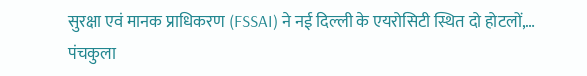सुरक्षा एवं मानक प्राधिकरण (FSSAI) ने नई दिल्ली के एयरोसिटी स्थित दो होटलों,…
पंचकुला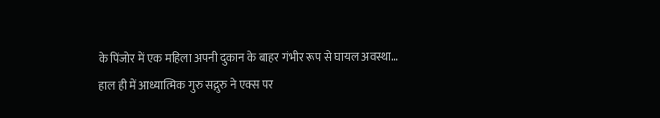के पिंजोर में एक महिला अपनी दुकान के बाहर गंभीर रूप से घायल अवस्था…
हाल ही में आध्यात्मिक गुरु सद्गुरु ने एक्स पर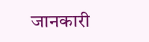जानकारी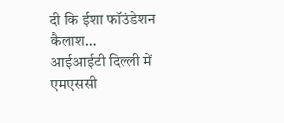दी कि ईशा फॉउंडेशन कैलाश…
आईआईटी दिल्ली में एमएससी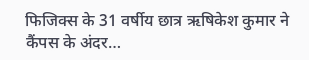फिजिक्स के 31 वर्षीय छात्र ऋषिकेश कुमार ने कैंपस के अंदर…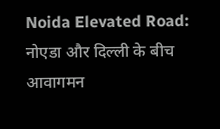Noida Elevated Road: नोएडा और दिल्ली के बीच आवागमन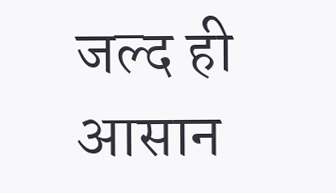जल्द ही आसान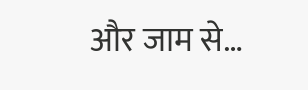और जाम से…